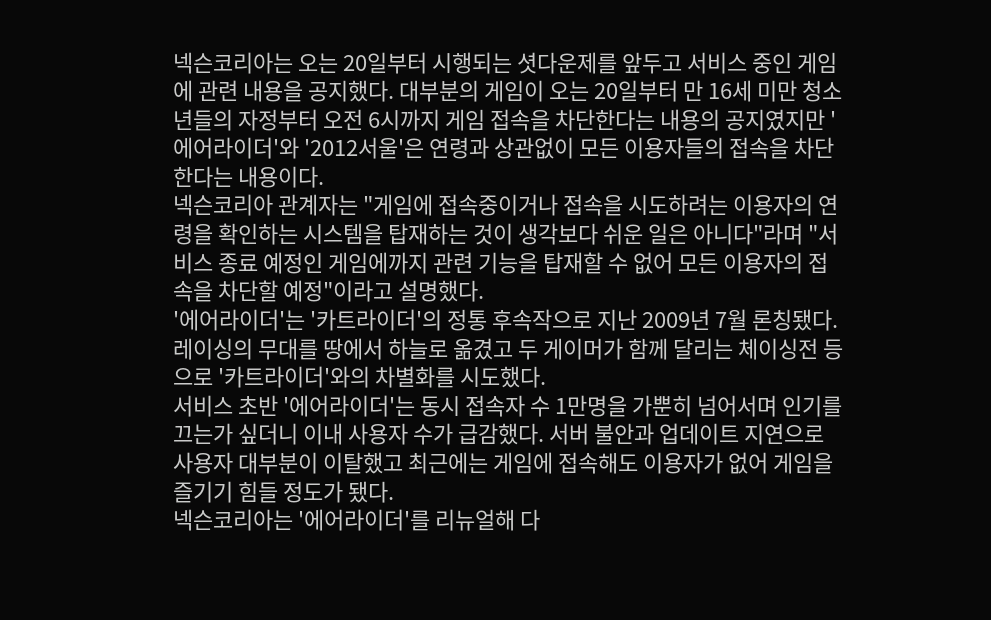넥슨코리아는 오는 20일부터 시행되는 셧다운제를 앞두고 서비스 중인 게임에 관련 내용을 공지했다. 대부분의 게임이 오는 20일부터 만 16세 미만 청소년들의 자정부터 오전 6시까지 게임 접속을 차단한다는 내용의 공지였지만 '에어라이더'와 '2012서울'은 연령과 상관없이 모든 이용자들의 접속을 차단한다는 내용이다.
넥슨코리아 관계자는 "게임에 접속중이거나 접속을 시도하려는 이용자의 연령을 확인하는 시스템을 탑재하는 것이 생각보다 쉬운 일은 아니다"라며 "서비스 종료 예정인 게임에까지 관련 기능을 탑재할 수 없어 모든 이용자의 접속을 차단할 예정"이라고 설명했다.
'에어라이더'는 '카트라이더'의 정통 후속작으로 지난 2009년 7월 론칭됐다. 레이싱의 무대를 땅에서 하늘로 옮겼고 두 게이머가 함께 달리는 체이싱전 등으로 '카트라이더'와의 차별화를 시도했다.
서비스 초반 '에어라이더'는 동시 접속자 수 1만명을 가뿐히 넘어서며 인기를 끄는가 싶더니 이내 사용자 수가 급감했다. 서버 불안과 업데이트 지연으로 사용자 대부분이 이탈했고 최근에는 게임에 접속해도 이용자가 없어 게임을 즐기기 힘들 정도가 됐다.
넥슨코리아는 '에어라이더'를 리뉴얼해 다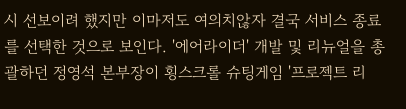시 선보이려 했지만 이마저도 여의치않자 결국 서비스 종료를 선택한 것으로 보인다. '에어라이더' 개발 및 리뉴얼을 총괄하던 정영석 본부장이 횡스크롤 슈팅게임 '프로젝트 리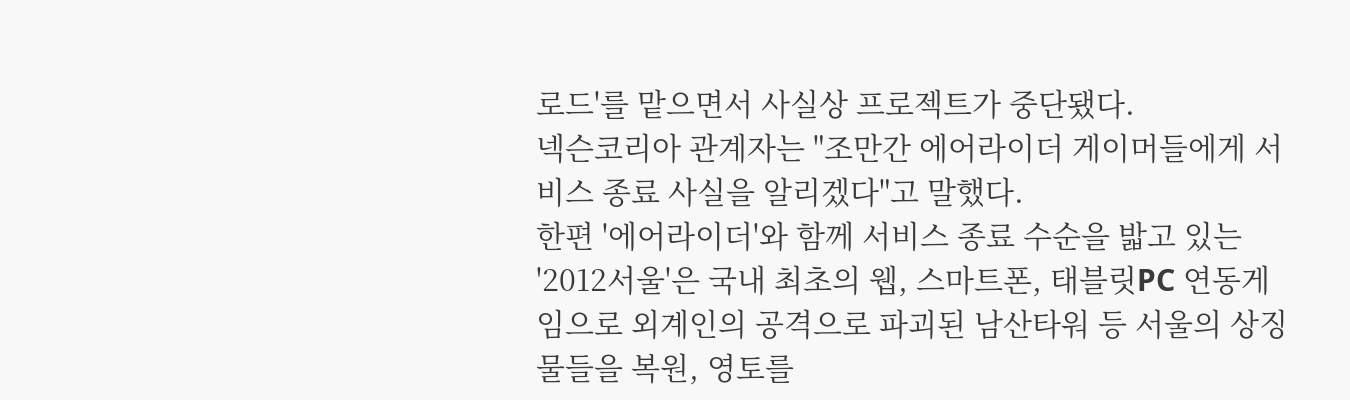로드'를 맡으면서 사실상 프로젝트가 중단됐다.
넥슨코리아 관계자는 "조만간 에어라이더 게이머들에게 서비스 종료 사실을 알리겠다"고 말했다.
한편 '에어라이더'와 함께 서비스 종료 수순을 밟고 있는 '2012서울'은 국내 최초의 웹, 스마트폰, 태블릿PC 연동게임으로 외계인의 공격으로 파괴된 남산타워 등 서울의 상징물들을 복원, 영토를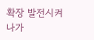확장 발전시켜나가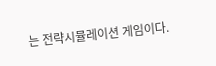는 전략시뮬레이션 게임이다.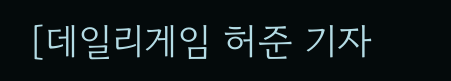[데일리게임 허준 기자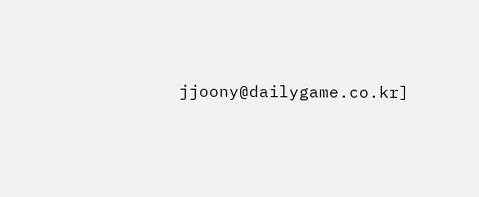jjoony@dailygame.co.kr]